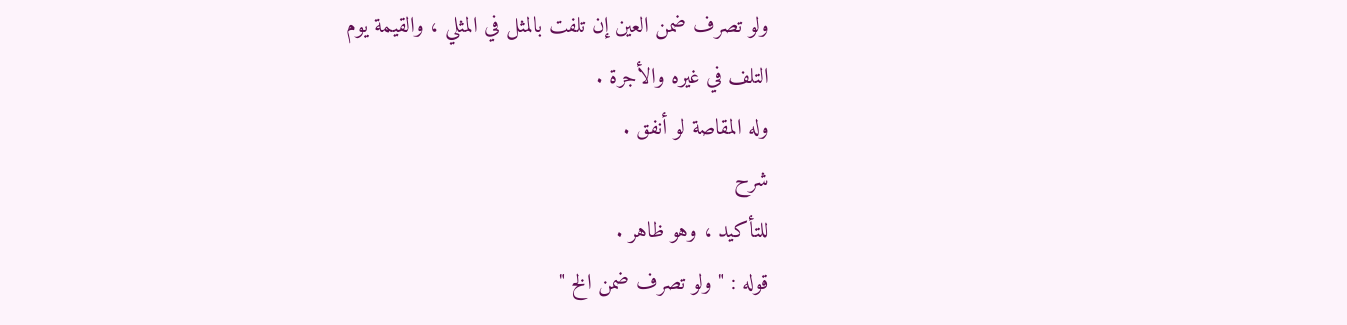ولو تصرف ضمن العين إن تلفت بالمثل في المثلي ، والقيمة يوم
التلف في غيره والأجرة .
وله المقاصة لو أنفق .
شرح
للتأكيد ، وهو ظاهر .
قوله : " ولو تصرف ضمن الخ "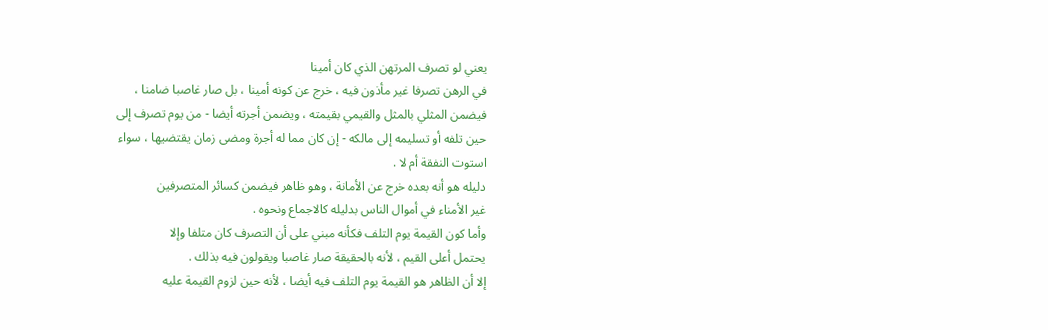يعني لو تصرف المرتهن الذي كان أمينا
في الرهن تصرفا غير مأذون فيه ، خرج عن كونه أمينا ، بل صار غاصبا ضامنا ،
فيضمن المثلي بالمثل والقيمي بقيمته ، ويضمن أجرته أيضا - من يوم تصرف إلى
حين تلفه أو تسليمه إلى مالكه - إن كان مما له أجرة ومضى زمان يقتضيها ، سواء
استوت النفقة أم لا .
دليله هو أنه بعده خرج عن الأمانة ، وهو ظاهر فيضمن كسائر المتصرفين
غير الأمناء في أموال الناس بدليله كالاجماع ونحوه .
وأما كون القيمة يوم التلف فكأنه مبني على أن التصرف كان متلفا وإلا
يحتمل أعلى القيم ، لأنه بالحقيقة صار غاصبا ويقولون فيه بذلك .
إلا أن الظاهر هو القيمة يوم التلف فيه أيضا ، لأنه حين لزوم القيمة عليه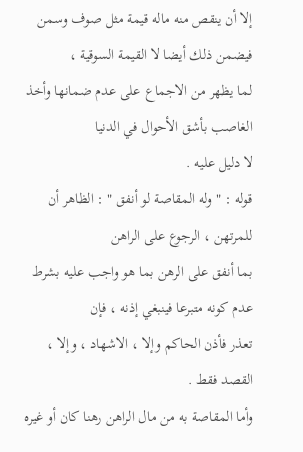إلا أن ينقص منه ماله قيمة مثل صوف وسمن فيضمن ذلك أيضا لا القيمة السوقية ،
لما يظهر من الاجماع على عدم ضمانها وأخذ الغاصب بأشق الأحوال في الدنيا
لا دليل عليه .
قوله : " وله المقاصة لو أنفق " : الظاهر أن للمرتهن ، الرجوع على الراهن
بما أنفق على الرهن بما هو واجب عليه بشرط عدم كونه متبرعا فينبغي إذنه ، فإن
تعذر فأذن الحاكم وإلا ، الاشهاد ، وإلا ، القصد فقط .
وأما المقاصة به من مال الراهن رهنا كان أو غيره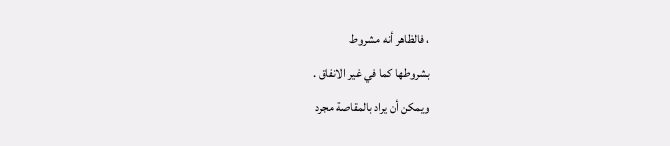، فالظاهر أنه مشروط
بشروطها كما في غير الانفاق .
ويمكن أن يراد بالمقاصة مجرد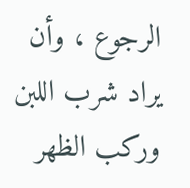الرجوع ، وأن يراد شرب اللبن وركب الظهر